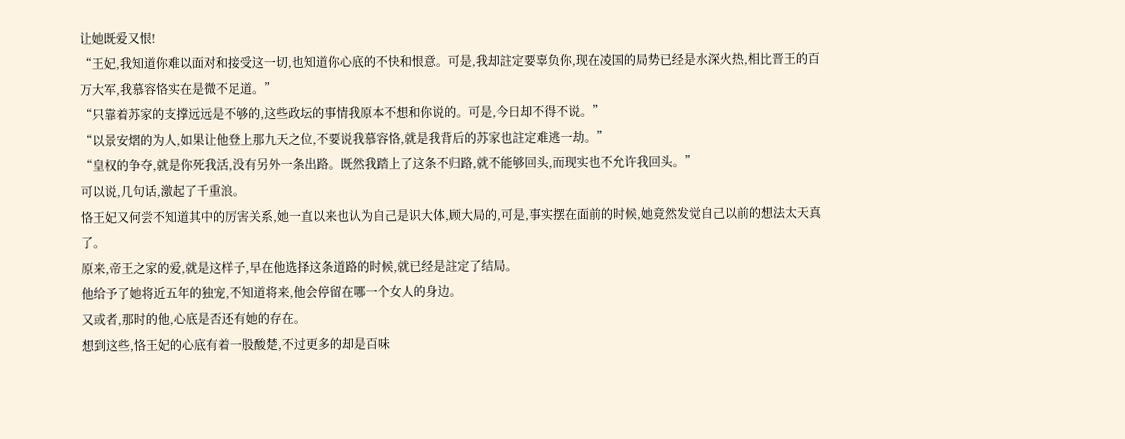让她既爱又恨!
“王妃,我知道你难以面对和接受这一切,也知道你心底的不快和恨意。可是,我却註定要辜负你,现在凌国的局势已经是水深火热,相比晋王的百万大军,我慕容恪实在是微不足道。”
“只靠着苏家的支撑远远是不够的,这些政坛的事情我原本不想和你说的。可是,今日却不得不说。”
“以景安熠的为人,如果让他登上那九天之位,不要说我慕容恪,就是我背后的苏家也註定难逃一劫。”
“皇权的争夺,就是你死我活,没有另外一条出路。既然我踏上了这条不归路,就不能够回头,而现实也不允许我回头。”
可以说,几句话,激起了千重浪。
恪王妃又何尝不知道其中的厉害关系,她一直以来也认为自己是识大体,顾大局的,可是,事实摆在面前的时候,她竟然发觉自己以前的想法太天真了。
原来,帝王之家的爱,就是这样子,早在他选择这条道路的时候,就已经是註定了结局。
他给予了她将近五年的独宠,不知道将来,他会停留在哪一个女人的身边。
又或者,那时的他,心底是否还有她的存在。
想到这些,恪王妃的心底有着一股酸楚,不过更多的却是百味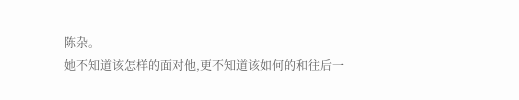陈杂。
她不知道该怎样的面对他,更不知道该如何的和往后一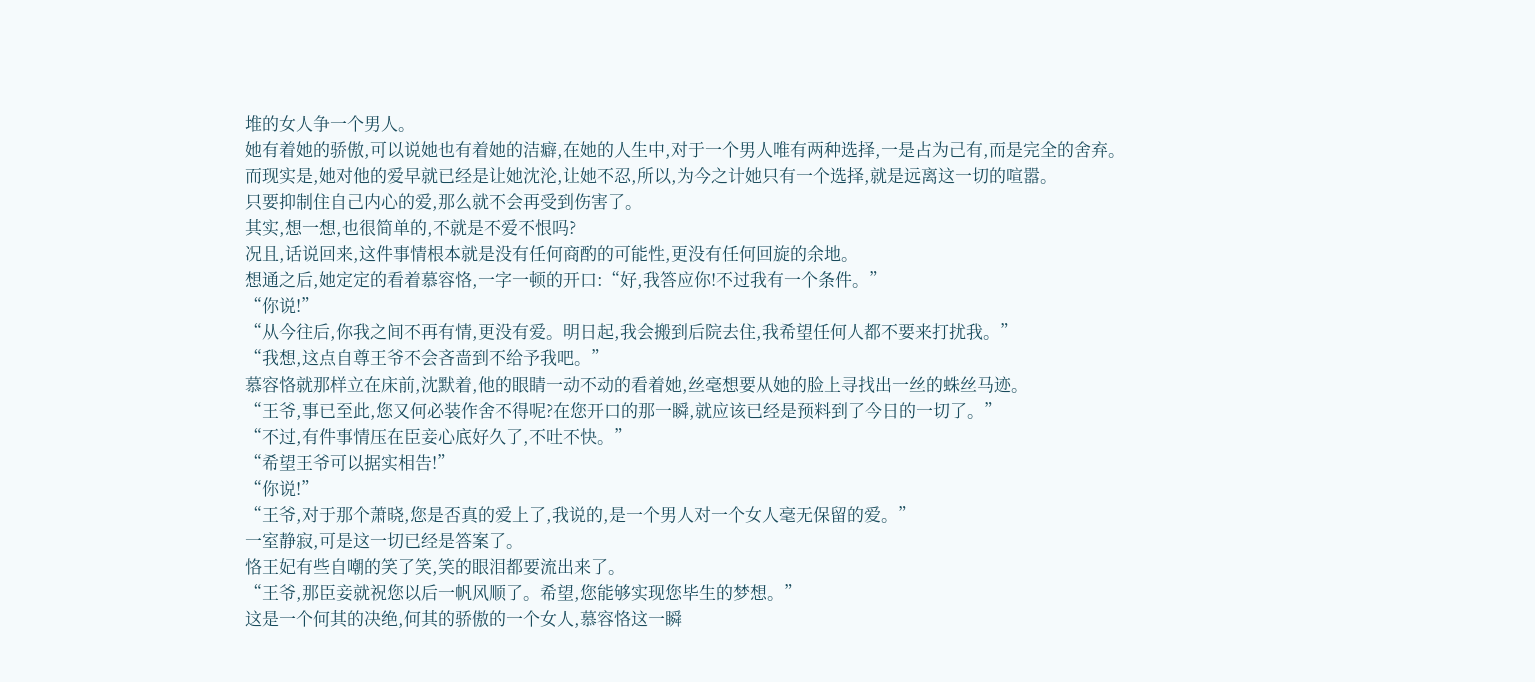堆的女人争一个男人。
她有着她的骄傲,可以说她也有着她的洁癖,在她的人生中,对于一个男人唯有两种选择,一是占为己有,而是完全的舍弃。
而现实是,她对他的爱早就已经是让她沈沦,让她不忍,所以,为今之计她只有一个选择,就是远离这一切的喧嚣。
只要抑制住自己内心的爱,那么就不会再受到伤害了。
其实,想一想,也很简单的,不就是不爱不恨吗?
况且,话说回来,这件事情根本就是没有任何商酌的可能性,更没有任何回旋的余地。
想通之后,她定定的看着慕容恪,一字一顿的开口:“好,我答应你!不过我有一个条件。”
“你说!”
“从今往后,你我之间不再有情,更没有爱。明日起,我会搬到后院去住,我希望任何人都不要来打扰我。”
“我想,这点自尊王爷不会吝啬到不给予我吧。”
慕容恪就那样立在床前,沈默着,他的眼睛一动不动的看着她,丝毫想要从她的脸上寻找出一丝的蛛丝马迹。
“王爷,事已至此,您又何必装作舍不得呢?在您开口的那一瞬,就应该已经是预料到了今日的一切了。”
“不过,有件事情压在臣妾心底好久了,不吐不快。”
“希望王爷可以据实相告!”
“你说!”
“王爷,对于那个萧晓,您是否真的爱上了,我说的,是一个男人对一个女人毫无保留的爱。”
一室静寂,可是这一切已经是答案了。
恪王妃有些自嘲的笑了笑,笑的眼泪都要流出来了。
“王爷,那臣妾就祝您以后一帆风顺了。希望,您能够实现您毕生的梦想。”
这是一个何其的决绝,何其的骄傲的一个女人,慕容恪这一瞬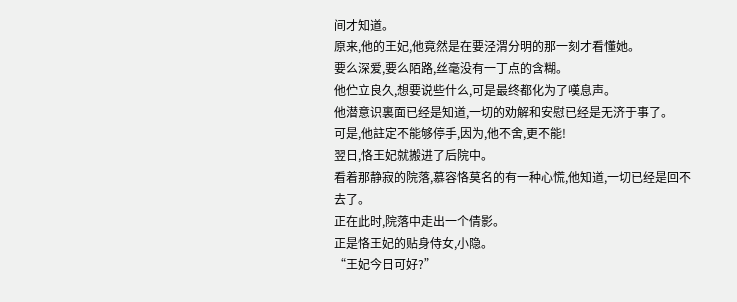间才知道。
原来,他的王妃,他竟然是在要泾渭分明的那一刻才看懂她。
要么深爱,要么陌路,丝毫没有一丁点的含糊。
他伫立良久,想要说些什么,可是最终都化为了嘆息声。
他潜意识裏面已经是知道,一切的劝解和安慰已经是无济于事了。
可是,他註定不能够停手,因为,他不舍,更不能!
翌日,恪王妃就搬进了后院中。
看着那静寂的院落,慕容恪莫名的有一种心慌,他知道,一切已经是回不去了。
正在此时,院落中走出一个倩影。
正是恪王妃的贴身侍女,小隐。
“王妃今日可好?”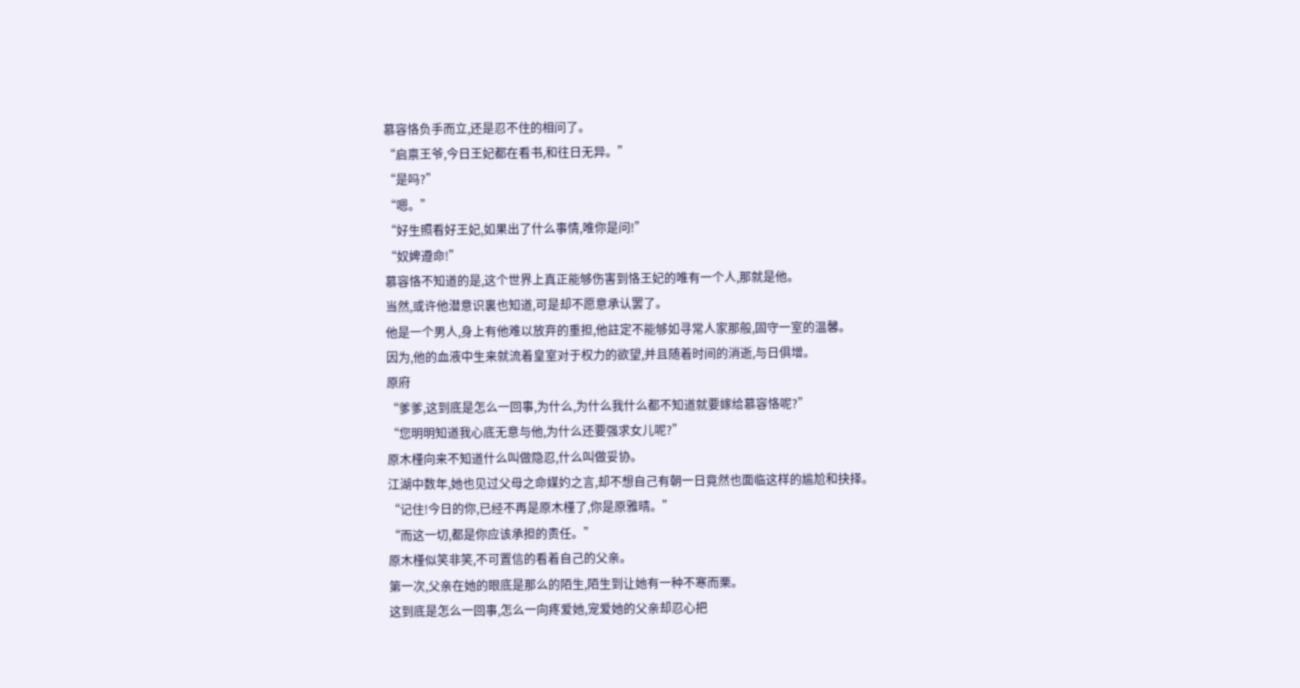慕容恪负手而立,还是忍不住的相问了。
“启禀王爷,今日王妃都在看书,和往日无异。”
“是吗?”
“嗯。”
“好生照看好王妃,如果出了什么事情,唯你是问!”
“奴婢遵命!”
慕容恪不知道的是,这个世界上真正能够伤害到恪王妃的唯有一个人,那就是他。
当然,或许他潜意识裏也知道,可是却不愿意承认罢了。
他是一个男人,身上有他难以放弃的重担,他註定不能够如寻常人家那般,固守一室的温馨。
因为,他的血液中生来就流着皇室对于权力的欲望,并且随着时间的消逝,与日俱增。
原府
“爹爹,这到底是怎么一回事,为什么,为什么我什么都不知道就要嫁给慕容恪呢?”
“您明明知道我心底无意与他,为什么还要强求女儿呢?”
原木槿向来不知道什么叫做隐忍,什么叫做妥协。
江湖中数年,她也见过父母之命媒妁之言,却不想自己有朝一日竟然也面临这样的尴尬和抉择。
“记住!今日的你,已经不再是原木槿了,你是原雅晴。”
“而这一切,都是你应该承担的责任。”
原木槿似笑非笑,不可置信的看着自己的父亲。
第一次,父亲在她的眼底是那么的陌生,陌生到让她有一种不寒而栗。
这到底是怎么一回事,怎么一向疼爱她,宠爱她的父亲却忍心把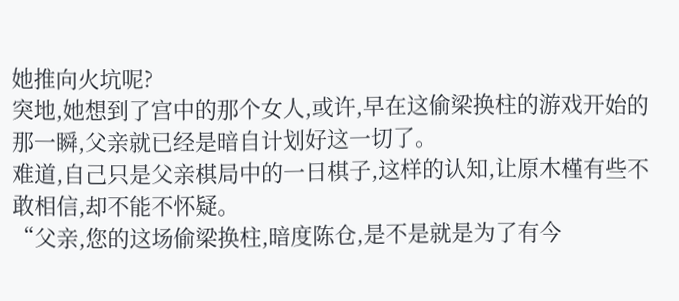她推向火坑呢?
突地,她想到了宫中的那个女人,或许,早在这偷梁换柱的游戏开始的那一瞬,父亲就已经是暗自计划好这一切了。
难道,自己只是父亲棋局中的一日棋子,这样的认知,让原木槿有些不敢相信,却不能不怀疑。
“父亲,您的这场偷梁换柱,暗度陈仓,是不是就是为了有今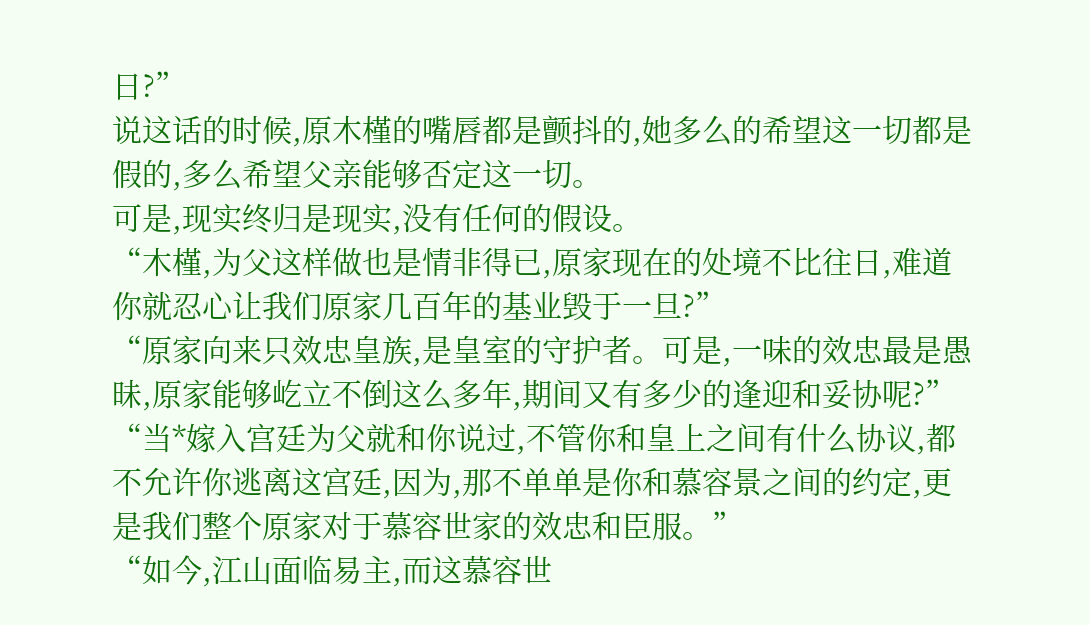日?”
说这话的时候,原木槿的嘴唇都是颤抖的,她多么的希望这一切都是假的,多么希望父亲能够否定这一切。
可是,现实终归是现实,没有任何的假设。
“木槿,为父这样做也是情非得已,原家现在的处境不比往日,难道你就忍心让我们原家几百年的基业毁于一旦?”
“原家向来只效忠皇族,是皇室的守护者。可是,一味的效忠最是愚昧,原家能够屹立不倒这么多年,期间又有多少的逢迎和妥协呢?”
“当*嫁入宫廷为父就和你说过,不管你和皇上之间有什么协议,都不允许你逃离这宫廷,因为,那不单单是你和慕容景之间的约定,更是我们整个原家对于慕容世家的效忠和臣服。”
“如今,江山面临易主,而这慕容世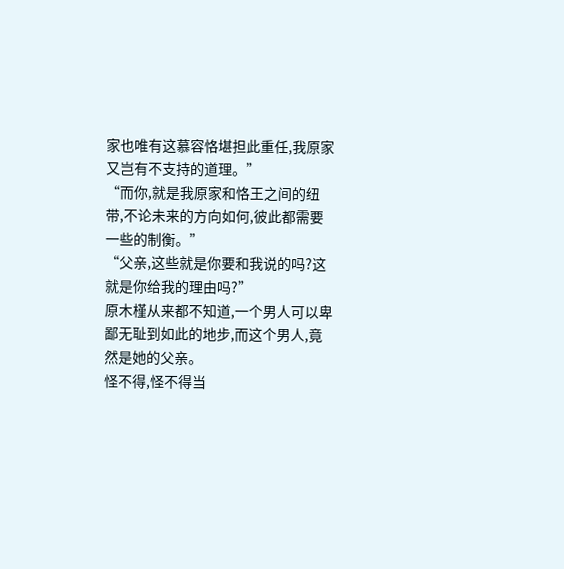家也唯有这慕容恪堪担此重任,我原家又岂有不支持的道理。”
“而你,就是我原家和恪王之间的纽带,不论未来的方向如何,彼此都需要一些的制衡。”
“父亲,这些就是你要和我说的吗?这就是你给我的理由吗?”
原木槿从来都不知道,一个男人可以卑鄙无耻到如此的地步,而这个男人,竟然是她的父亲。
怪不得,怪不得当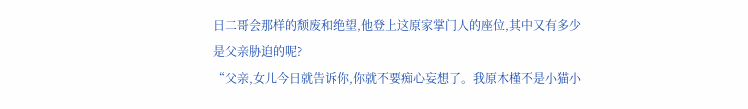日二哥会那样的颓废和绝望,他登上这原家掌门人的座位,其中又有多少是父亲胁迫的呢?
“父亲,女儿今日就告诉你,你就不要痴心妄想了。我原木槿不是小猫小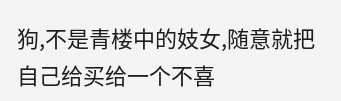狗,不是青楼中的妓女,随意就把自己给买给一个不喜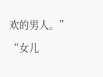欢的男人。”
“女儿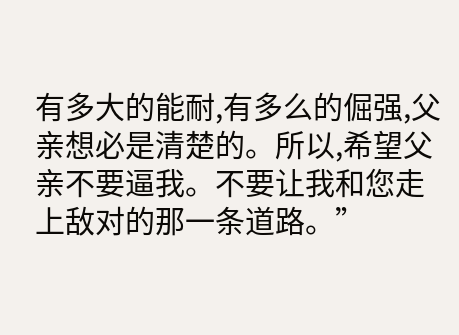有多大的能耐,有多么的倔强,父亲想必是清楚的。所以,希望父亲不要逼我。不要让我和您走上敌对的那一条道路。”